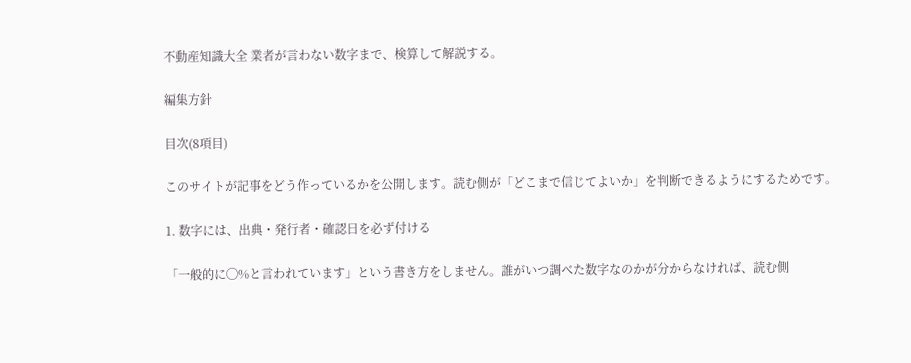不動産知識大全 業者が言わない数字まで、検算して解説する。

編集方針

目次(8項目)

このサイトが記事をどう作っているかを公開します。読む側が「どこまで信じてよいか」を判断できるようにするためです。

1. 数字には、出典・発行者・確認日を必ず付ける

「一般的に◯%と言われています」という書き方をしません。誰がいつ調べた数字なのかが分からなければ、読む側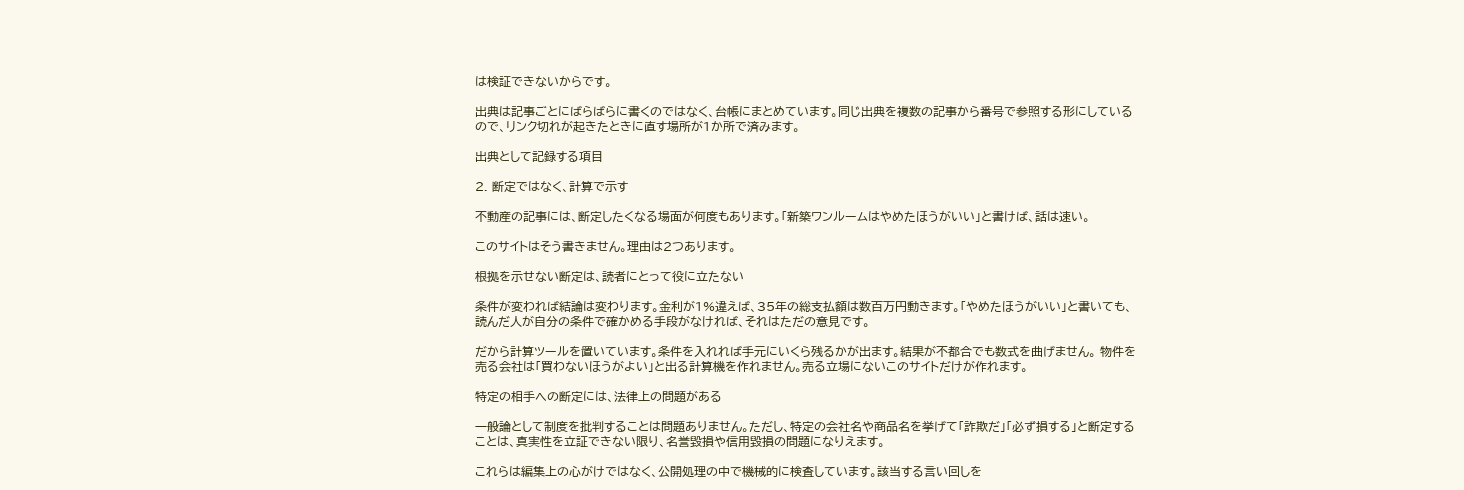は検証できないからです。

出典は記事ごとにばらばらに書くのではなく、台帳にまとめています。同じ出典を複数の記事から番号で参照する形にしているので、リンク切れが起きたときに直す場所が1か所で済みます。

出典として記録する項目

2. 断定ではなく、計算で示す

不動産の記事には、断定したくなる場面が何度もあります。「新築ワンルームはやめたほうがいい」と書けば、話は速い。

このサイトはそう書きません。理由は2つあります。

根拠を示せない断定は、読者にとって役に立たない

条件が変われば結論は変わります。金利が1%違えば、35年の総支払額は数百万円動きます。「やめたほうがいい」と書いても、読んだ人が自分の条件で確かめる手段がなければ、それはただの意見です。

だから計算ツールを置いています。条件を入れれば手元にいくら残るかが出ます。結果が不都合でも数式を曲げません。 物件を売る会社は「買わないほうがよい」と出る計算機を作れません。売る立場にないこのサイトだけが作れます。

特定の相手への断定には、法律上の問題がある

一般論として制度を批判することは問題ありません。ただし、特定の会社名や商品名を挙げて「詐欺だ」「必ず損する」と断定することは、真実性を立証できない限り、名誉毀損や信用毀損の問題になりえます。

これらは編集上の心がけではなく、公開処理の中で機械的に検査しています。該当する言い回しを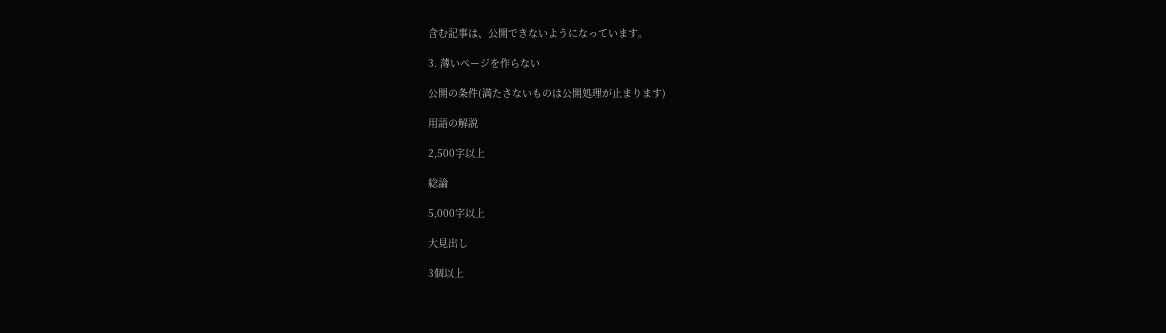含む記事は、公開できないようになっています。

3. 薄いページを作らない

公開の条件(満たさないものは公開処理が止まります)

用語の解説

2,500字以上

総論

5,000字以上

大見出し

3個以上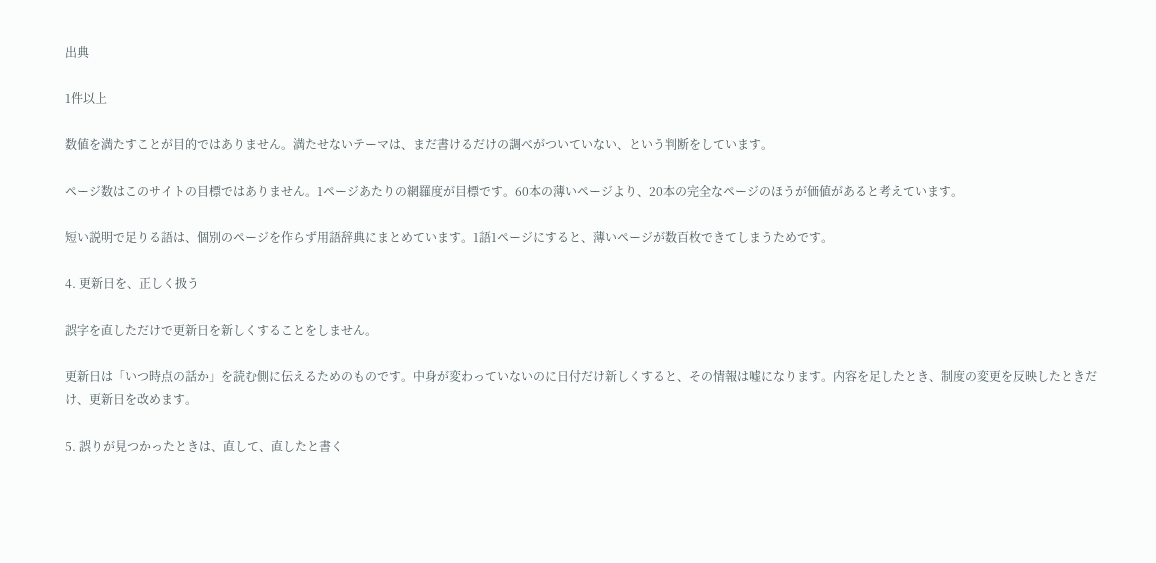出典

1件以上

数値を満たすことが目的ではありません。満たせないテーマは、まだ書けるだけの調べがついていない、という判断をしています。

ページ数はこのサイトの目標ではありません。1ページあたりの網羅度が目標です。60本の薄いページより、20本の完全なページのほうが価値があると考えています。

短い説明で足りる語は、個別のページを作らず用語辞典にまとめています。1語1ページにすると、薄いページが数百枚できてしまうためです。

4. 更新日を、正しく扱う

誤字を直しただけで更新日を新しくすることをしません。

更新日は「いつ時点の話か」を読む側に伝えるためのものです。中身が変わっていないのに日付だけ新しくすると、その情報は嘘になります。内容を足したとき、制度の変更を反映したときだけ、更新日を改めます。

5. 誤りが見つかったときは、直して、直したと書く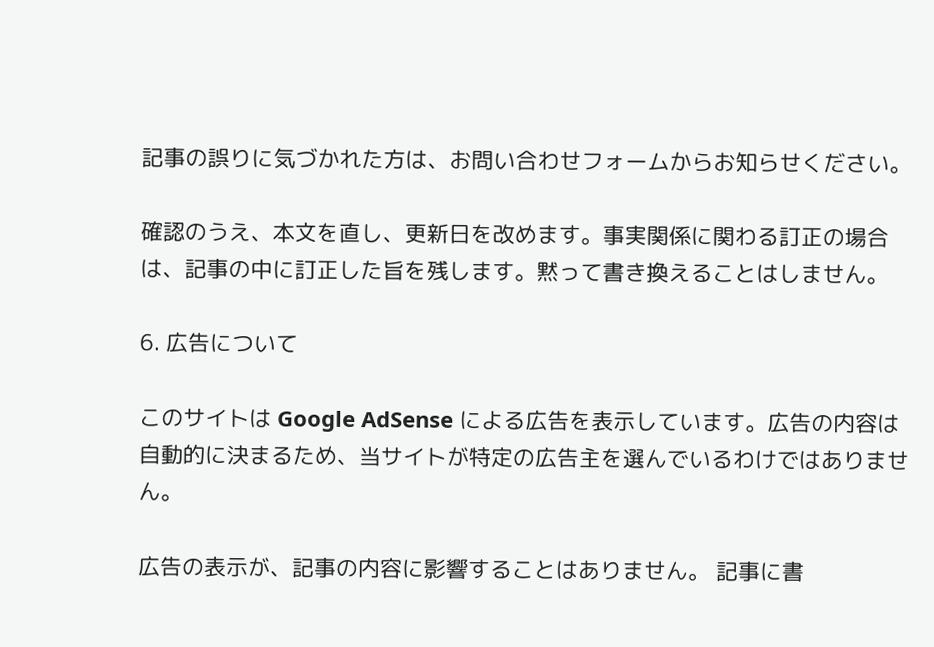記事の誤りに気づかれた方は、お問い合わせフォームからお知らせください。

確認のうえ、本文を直し、更新日を改めます。事実関係に関わる訂正の場合は、記事の中に訂正した旨を残します。黙って書き換えることはしません。

6. 広告について

このサイトは Google AdSense による広告を表示しています。広告の内容は自動的に決まるため、当サイトが特定の広告主を選んでいるわけではありません。

広告の表示が、記事の内容に影響することはありません。 記事に書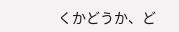くかどうか、ど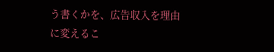う書くかを、広告収入を理由に変えるこ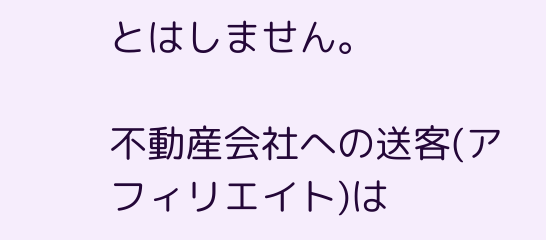とはしません。

不動産会社への送客(アフィリエイト)は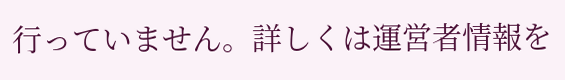行っていません。詳しくは運営者情報を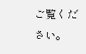ご覧ください。